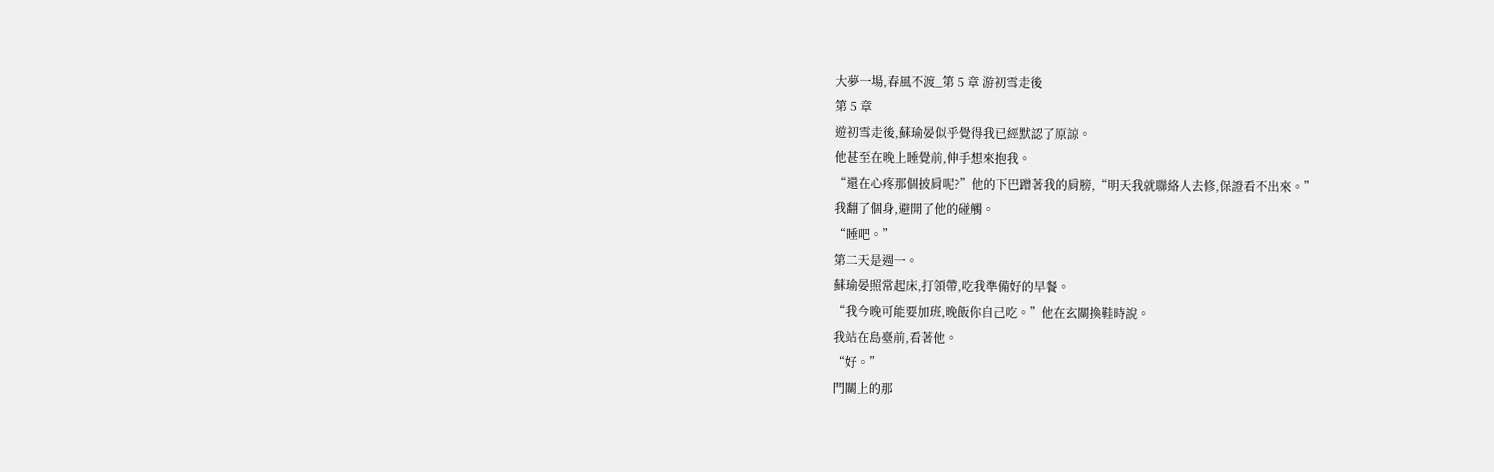大夢一場,春風不渡_第 5 章 游初雪走後
第 5 章
遊初雪走後,蘇瑜晏似乎覺得我已經默認了原諒。
他甚至在晚上睡覺前,伸手想來抱我。
“還在心疼那個披肩呢?”他的下巴蹭著我的肩膀,“明天我就聯絡人去修,保證看不出來。”
我翻了個身,避開了他的碰觸。
“睡吧。”
第二天是週一。
蘇瑜晏照常起床,打領帶,吃我準備好的早餐。
“我今晚可能要加班,晚飯你自己吃。”他在玄關換鞋時說。
我站在島臺前,看著他。
“好。”
門關上的那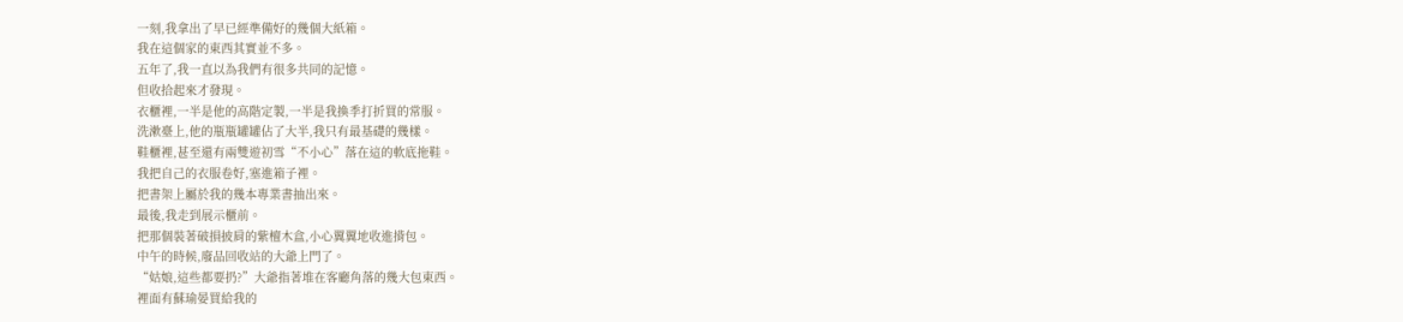一刻,我拿出了早已經準備好的幾個大紙箱。
我在這個家的東西其實並不多。
五年了,我一直以為我們有很多共同的記憶。
但收拾起來才發現。
衣櫃裡,一半是他的高階定製,一半是我換季打折買的常服。
洗漱臺上,他的瓶瓶罐罐佔了大半,我只有最基礎的幾樣。
鞋櫃裡,甚至還有兩雙遊初雪“不小心”落在這的軟底拖鞋。
我把自己的衣服卷好,塞進箱子裡。
把書架上屬於我的幾本專業書抽出來。
最後,我走到展示櫃前。
把那個裝著破損披肩的紫檀木盒,小心翼翼地收進揹包。
中午的時候,廢品回收站的大爺上門了。
“姑娘,這些都要扔?”大爺指著堆在客廳角落的幾大包東西。
裡面有蘇瑜晏買給我的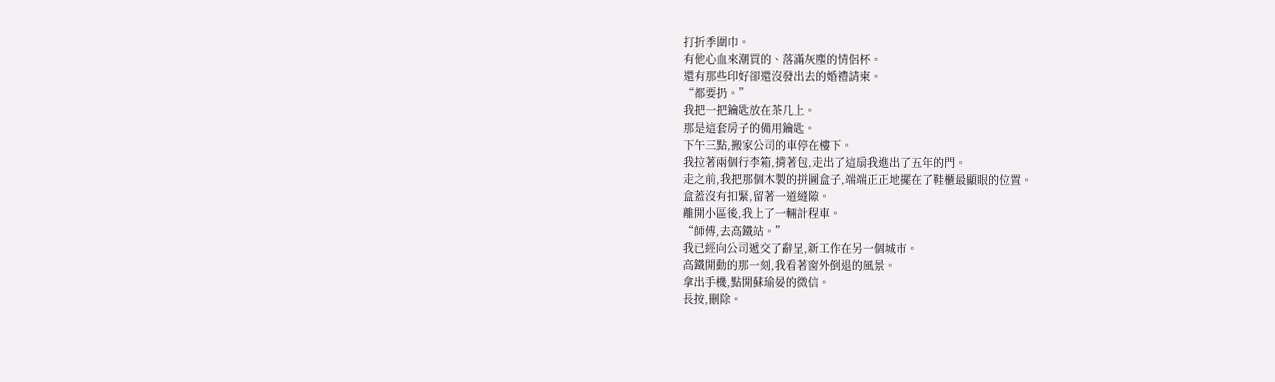打折季圍巾。
有他心血來潮買的、落滿灰塵的情侶杯。
還有那些印好卻還沒發出去的婚禮請柬。
“都要扔。”
我把一把鑰匙放在茶几上。
那是這套房子的備用鑰匙。
下午三點,搬家公司的車停在樓下。
我拉著兩個行李箱,揹著包,走出了這扇我進出了五年的門。
走之前,我把那個木製的拼圖盒子,端端正正地擺在了鞋櫃最顯眼的位置。
盒蓋沒有扣緊,留著一道縫隙。
離開小區後,我上了一輛計程車。
“師傅,去高鐵站。”
我已經向公司遞交了辭呈,新工作在另一個城市。
高鐵開動的那一刻,我看著窗外倒退的風景。
拿出手機,點開蘇瑜晏的微信。
長按,刪除。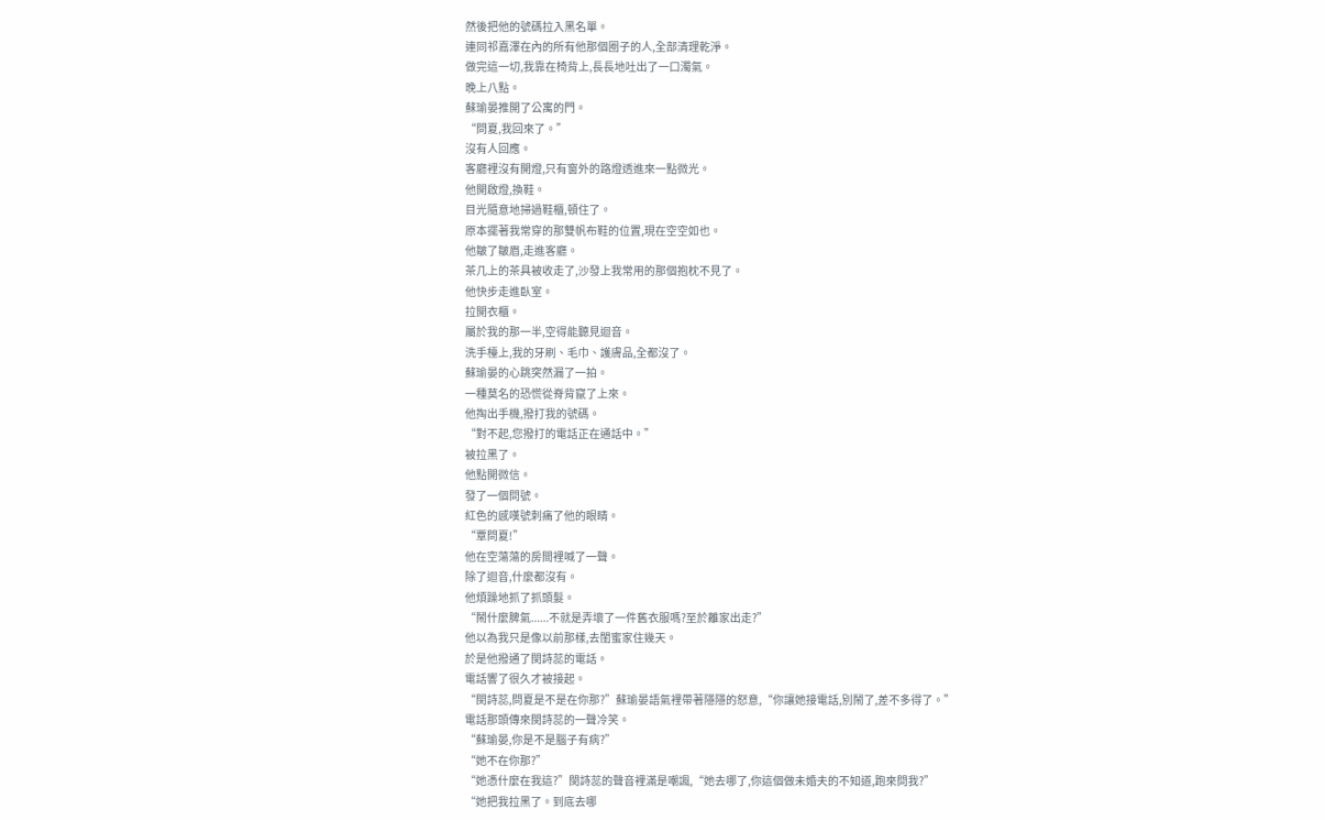然後把他的號碼拉入黑名單。
連同祁嘉澤在內的所有他那個圈子的人,全部清理乾淨。
做完這一切,我靠在椅背上,長長地吐出了一口濁氣。
晚上八點。
蘇瑜晏推開了公寓的門。
“問夏,我回來了。”
沒有人回應。
客廳裡沒有開燈,只有窗外的路燈透進來一點微光。
他開啟燈,換鞋。
目光隨意地掃過鞋櫃,頓住了。
原本擺著我常穿的那雙帆布鞋的位置,現在空空如也。
他皺了皺眉,走進客廳。
茶几上的茶具被收走了,沙發上我常用的那個抱枕不見了。
他快步走進臥室。
拉開衣櫃。
屬於我的那一半,空得能聽見迴音。
洗手檯上,我的牙刷、毛巾、護膚品,全都沒了。
蘇瑜晏的心跳突然漏了一拍。
一種莫名的恐慌從脊背竄了上來。
他掏出手機,撥打我的號碼。
“對不起,您撥打的電話正在通話中。”
被拉黑了。
他點開微信。
發了一個問號。
紅色的感嘆號刺痛了他的眼睛。
“覃問夏!”
他在空蕩蕩的房間裡喊了一聲。
除了迴音,什麼都沒有。
他煩躁地抓了抓頭髮。
“鬧什麼脾氣......不就是弄壞了一件舊衣服嗎?至於離家出走?”
他以為我只是像以前那樣,去閨蜜家住幾天。
於是他撥通了閔詩蕊的電話。
電話響了很久才被接起。
“閔詩蕊,問夏是不是在你那?”蘇瑜晏語氣裡帶著隱隱的怒意,“你讓她接電話,別鬧了,差不多得了。”
電話那頭傳來閔詩蕊的一聲冷笑。
“蘇瑜晏,你是不是腦子有病?”
“她不在你那?”
“她憑什麼在我這?”閔詩蕊的聲音裡滿是嘲諷,“她去哪了,你這個做未婚夫的不知道,跑來問我?”
“她把我拉黑了。到底去哪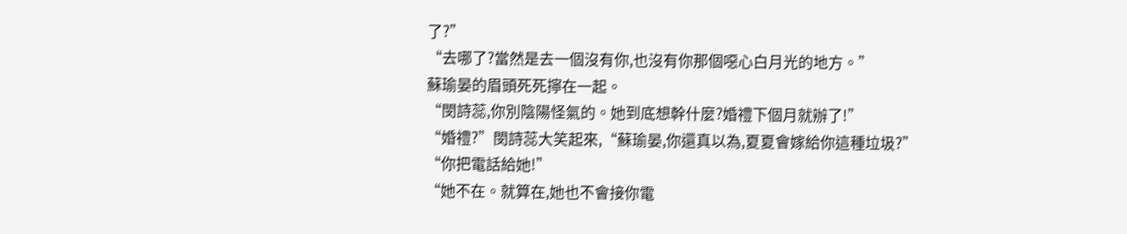了?”
“去哪了?當然是去一個沒有你,也沒有你那個噁心白月光的地方。”
蘇瑜晏的眉頭死死擰在一起。
“閔詩蕊,你別陰陽怪氣的。她到底想幹什麼?婚禮下個月就辦了!”
“婚禮?”閔詩蕊大笑起來,“蘇瑜晏,你還真以為,夏夏會嫁給你這種垃圾?”
“你把電話給她!”
“她不在。就算在,她也不會接你電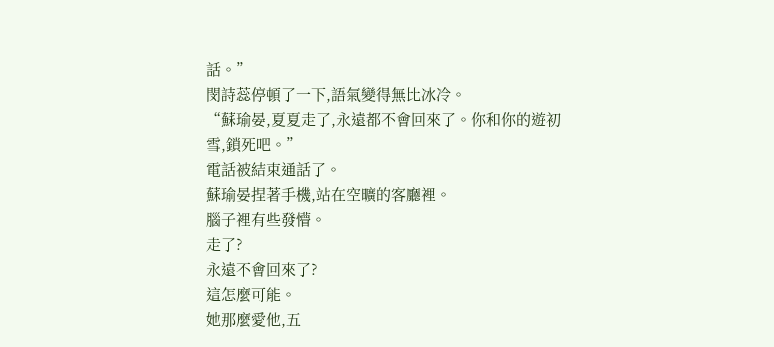話。”
閔詩蕊停頓了一下,語氣變得無比冰冷。
“蘇瑜晏,夏夏走了,永遠都不會回來了。你和你的遊初雪,鎖死吧。”
電話被結束通話了。
蘇瑜晏捏著手機,站在空曠的客廳裡。
腦子裡有些發懵。
走了?
永遠不會回來了?
這怎麼可能。
她那麼愛他,五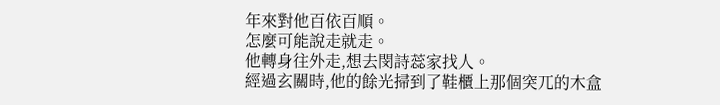年來對他百依百順。
怎麼可能說走就走。
他轉身往外走,想去閔詩蕊家找人。
經過玄關時,他的餘光掃到了鞋櫃上那個突兀的木盒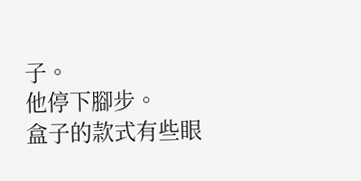子。
他停下腳步。
盒子的款式有些眼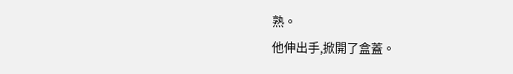熟。
他伸出手,掀開了盒蓋。